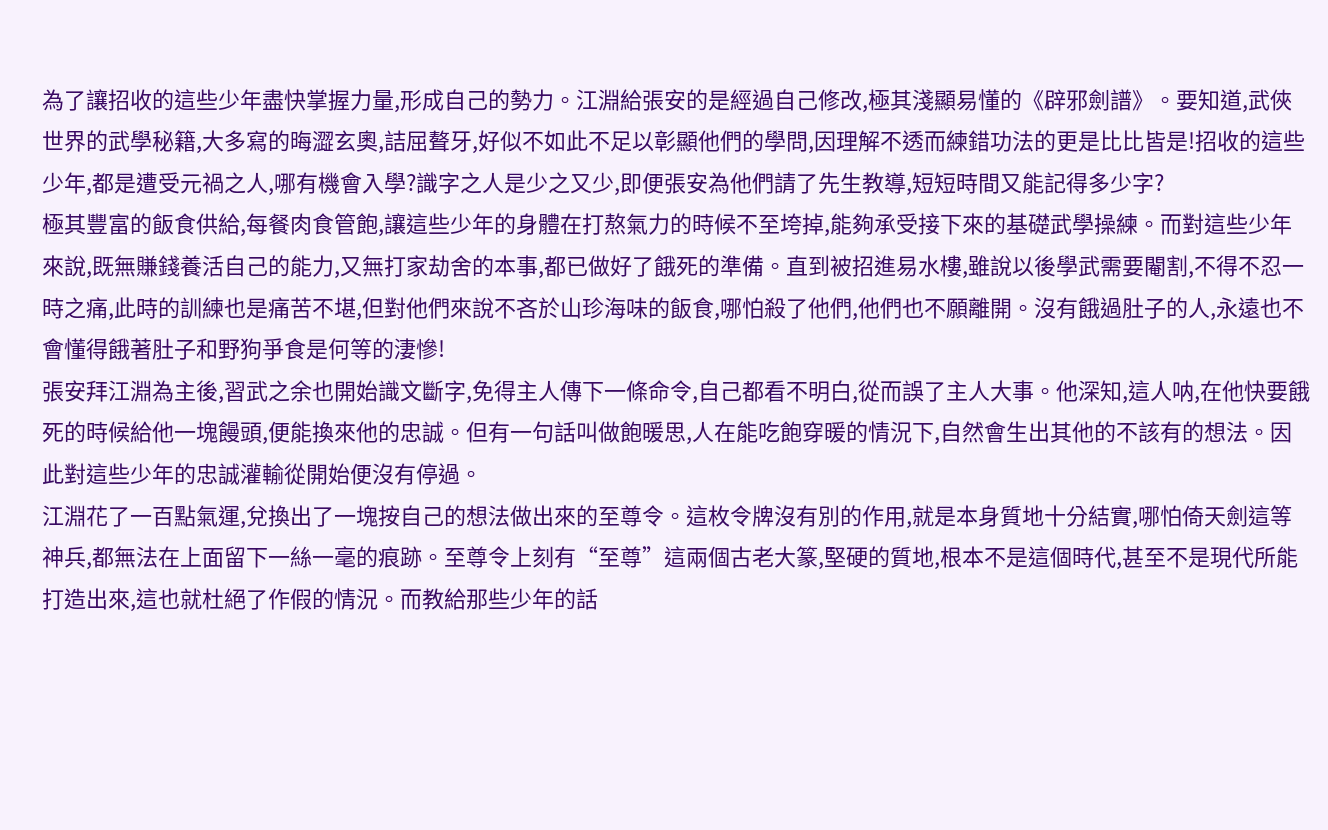為了讓招收的這些少年盡快掌握力量,形成自己的勢力。江淵給張安的是經過自己修改,極其淺顯易懂的《辟邪劍譜》。要知道,武俠世界的武學秘籍,大多寫的晦澀玄奧,詰屈聱牙,好似不如此不足以彰顯他們的學問,因理解不透而練錯功法的更是比比皆是!招收的這些少年,都是遭受元禍之人,哪有機會入學?識字之人是少之又少,即便張安為他們請了先生教導,短短時間又能記得多少字?
極其豐富的飯食供給,每餐肉食管飽,讓這些少年的身體在打熬氣力的時候不至垮掉,能夠承受接下來的基礎武學操練。而對這些少年來說,既無賺錢養活自己的能力,又無打家劫舍的本事,都已做好了餓死的準備。直到被招進易水樓,雖說以後學武需要閹割,不得不忍一時之痛,此時的訓練也是痛苦不堪,但對他們來說不吝於山珍海味的飯食,哪怕殺了他們,他們也不願離開。沒有餓過肚子的人,永遠也不會懂得餓著肚子和野狗爭食是何等的淒慘!
張安拜江淵為主後,習武之余也開始識文斷字,免得主人傳下一條命令,自己都看不明白,從而誤了主人大事。他深知,這人呐,在他快要餓死的時候給他一塊饅頭,便能換來他的忠誠。但有一句話叫做飽暖思,人在能吃飽穿暖的情況下,自然會生出其他的不該有的想法。因此對這些少年的忠誠灌輸從開始便沒有停過。
江淵花了一百點氣運,兌換出了一塊按自己的想法做出來的至尊令。這枚令牌沒有別的作用,就是本身質地十分結實,哪怕倚天劍這等神兵,都無法在上面留下一絲一毫的痕跡。至尊令上刻有“至尊”這兩個古老大篆,堅硬的質地,根本不是這個時代,甚至不是現代所能打造出來,這也就杜絕了作假的情況。而教給那些少年的話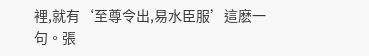裡,就有‘至尊令出,易水臣服’這麽一句。張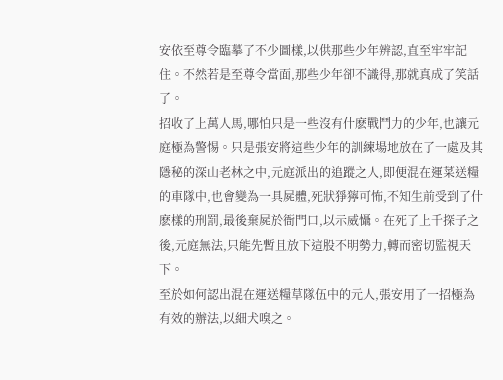安依至尊令臨摹了不少圖樣,以供那些少年辨認,直至牢牢記住。不然若是至尊令當面,那些少年卻不識得,那就真成了笑話了。
招收了上萬人馬,哪怕只是一些沒有什麽戰鬥力的少年,也讓元庭極為警惕。只是張安將這些少年的訓練場地放在了一處及其隱秘的深山老林之中,元庭派出的追蹤之人,即便混在運菜送糧的車隊中,也會變為一具屍體,死狀猙獰可怖,不知生前受到了什麽樣的刑罰,最後棄屍於衙門口,以示威懾。在死了上千探子之後,元庭無法,只能先暫且放下這股不明勢力,轉而密切監視天下。
至於如何認出混在運送糧草隊伍中的元人,張安用了一招極為有效的辦法,以細犬嗅之。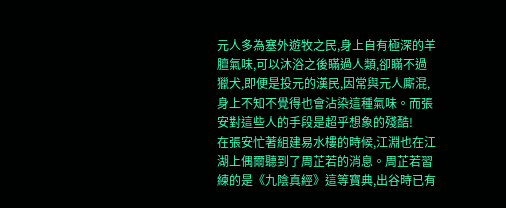元人多為塞外遊牧之民,身上自有極深的羊膻氣味,可以沐浴之後瞞過人類,卻瞞不過獵犬,即便是投元的漢民,因常與元人廝混,身上不知不覺得也會沾染這種氣味。而張安對這些人的手段是超乎想象的殘酷!
在張安忙著組建易水樓的時候,江淵也在江湖上偶爾聽到了周芷若的消息。周芷若習練的是《九陰真經》這等寶典,出谷時已有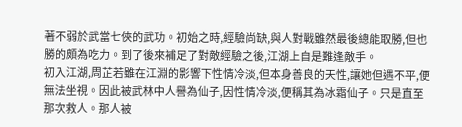著不弱於武當七俠的武功。初始之時,經驗尚缺,與人對戰雖然最後總能取勝,但也勝的頗為吃力。到了後來補足了對敵經驗之後,江湖上自是難逢敵手。
初入江湖,周芷若雖在江淵的影響下性情冷淡,但本身善良的天性,讓她但遇不平,便無法坐視。因此被武林中人譽為仙子,因性情冷淡,便稱其為冰霜仙子。只是直至那次救人。那人被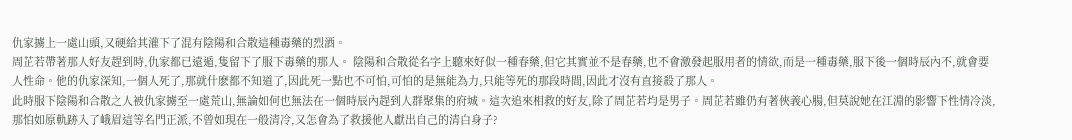仇家擄上一處山頭,又硬給其灌下了混有陰陽和合散這種毒藥的烈酒。
周芷若帶著那人好友趕到時,仇家都已遠遁,隻留下了服下毒藥的那人。 陰陽和合散從名字上聽來好似一種春藥,但它其實並不是春藥,也不會激發起服用者的情欲,而是一種毒藥,服下後一個時辰內不,就會要人性命。他的仇家深知,一個人死了,那就什麽都不知道了,因此死一點也不可怕,可怕的是無能為力,只能等死的那段時間,因此才沒有直接殺了那人。
此時服下陰陽和合散之人被仇家擄至一處荒山,無論如何也無法在一個時辰內趕到人群聚集的府城。這次追來相救的好友,除了周芷若均是男子。周芷若雖仍有著俠義心腸,但莫說她在江淵的影響下性情冷淡,那怕如原軌跡入了峨眉這等名門正派,不曾如現在一般清冷,又怎會為了救援他人獻出自己的清白身子?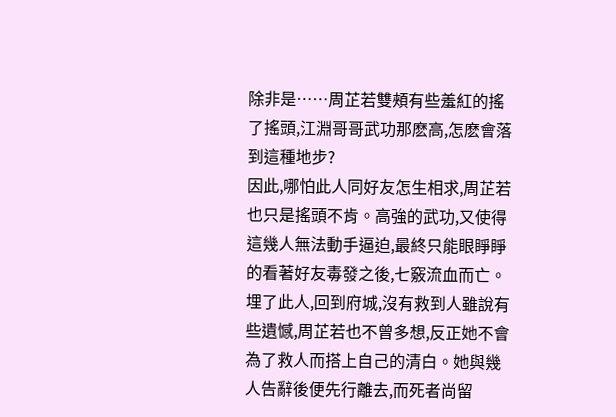除非是……周芷若雙頰有些羞紅的搖了搖頭,江淵哥哥武功那麽高,怎麽會落到這種地步?
因此,哪怕此人同好友怎生相求,周芷若也只是搖頭不肯。高強的武功,又使得這幾人無法動手逼迫,最終只能眼睜睜的看著好友毒發之後,七竅流血而亡。埋了此人,回到府城,沒有救到人雖說有些遺憾,周芷若也不曾多想,反正她不會為了救人而搭上自己的清白。她與幾人告辭後便先行離去,而死者尚留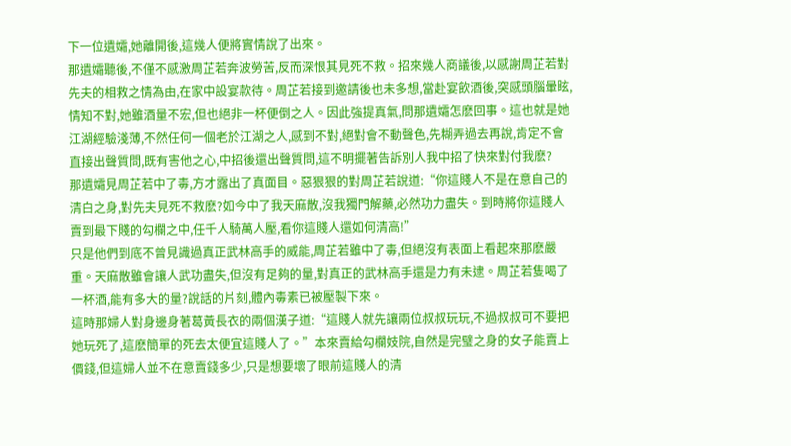下一位遺孀,她離開後,這幾人便將實情說了出來。
那遺孀聽後,不僅不感激周芷若奔波勞苦,反而深恨其見死不救。招來幾人商議後,以感謝周芷若對先夫的相救之情為由,在家中設宴款待。周芷若接到邀請後也未多想,當赴宴飲酒後,突感頭腦暈眩,情知不對,她雖酒量不宏,但也絕非一杯便倒之人。因此強提真氣,問那遺孀怎麽回事。這也就是她江湖經驗淺薄,不然任何一個老於江湖之人,感到不對,絕對會不動聲色,先糊弄過去再說,肯定不會直接出聲質問,既有害他之心,中招後還出聲質問,這不明擺著告訴別人我中招了快來對付我麽?
那遺孀見周芷若中了毒,方才露出了真面目。惡狠狠的對周芷若說道:“你這賤人不是在意自己的清白之身,對先夫見死不救麽?如今中了我天麻散,沒我獨門解藥,必然功力盡失。到時將你這賤人賣到最下賤的勾欄之中,任千人騎萬人壓,看你這賤人還如何清高!”
只是他們到底不曾見識過真正武林高手的威能,周芷若雖中了毒,但絕沒有表面上看起來那麽嚴重。天麻散雖會讓人武功盡失,但沒有足夠的量,對真正的武林高手還是力有未逮。周芷若隻喝了一杯酒,能有多大的量?說話的片刻,體內毒素已被壓製下來。
這時那婦人對身邊身著葛黃長衣的兩個漢子道:“這賤人就先讓兩位叔叔玩玩,不過叔叔可不要把她玩死了,這麽簡單的死去太便宜這賤人了。”本來賣給勾欄妓院,自然是完璧之身的女子能賣上價錢,但這婦人並不在意賣錢多少,只是想要壞了眼前這賤人的清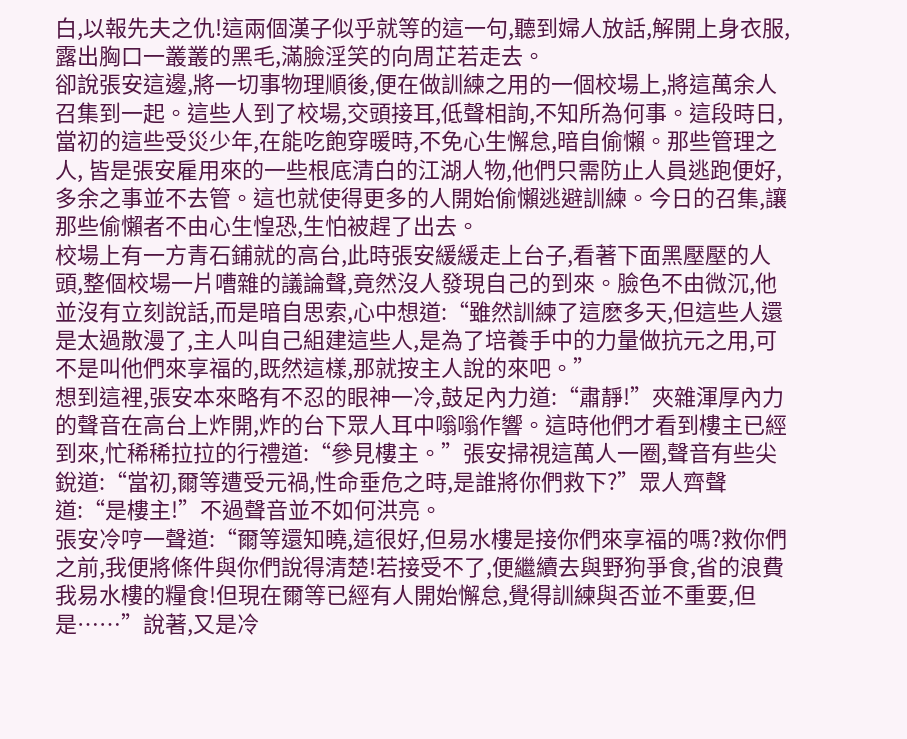白,以報先夫之仇!這兩個漢子似乎就等的這一句,聽到婦人放話,解開上身衣服,露出胸口一叢叢的黑毛,滿臉淫笑的向周芷若走去。
卻說張安這邊,將一切事物理順後,便在做訓練之用的一個校場上,將這萬余人召集到一起。這些人到了校場,交頭接耳,低聲相詢,不知所為何事。這段時日,當初的這些受災少年,在能吃飽穿暖時,不免心生懈怠,暗自偷懶。那些管理之人, 皆是張安雇用來的一些根底清白的江湖人物,他們只需防止人員逃跑便好,多余之事並不去管。這也就使得更多的人開始偷懶逃避訓練。今日的召集,讓那些偷懶者不由心生惶恐,生怕被趕了出去。
校場上有一方青石鋪就的高台,此時張安緩緩走上台子,看著下面黑壓壓的人頭,整個校場一片嘈雜的議論聲,竟然沒人發現自己的到來。臉色不由微沉,他並沒有立刻說話,而是暗自思索,心中想道:“雖然訓練了這麽多天,但這些人還是太過散漫了,主人叫自己組建這些人,是為了培養手中的力量做抗元之用,可不是叫他們來享福的,既然這樣,那就按主人說的來吧。”
想到這裡,張安本來略有不忍的眼神一冷,鼓足內力道:“肅靜!”夾雜渾厚內力的聲音在高台上炸開,炸的台下眾人耳中嗡嗡作響。這時他們才看到樓主已經到來,忙稀稀拉拉的行禮道:“參見樓主。”張安掃視這萬人一圈,聲音有些尖銳道:“當初,爾等遭受元禍,性命垂危之時,是誰將你們救下?”眾人齊聲道:“是樓主!”不過聲音並不如何洪亮。
張安冷哼一聲道:“爾等還知曉,這很好,但易水樓是接你們來享福的嗎?救你們之前,我便將條件與你們說得清楚!若接受不了,便繼續去與野狗爭食,省的浪費我易水樓的糧食!但現在爾等已經有人開始懈怠,覺得訓練與否並不重要,但是……”說著,又是冷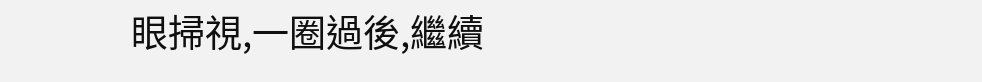眼掃視,一圈過後,繼續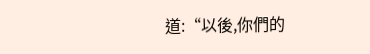道:“以後,你們的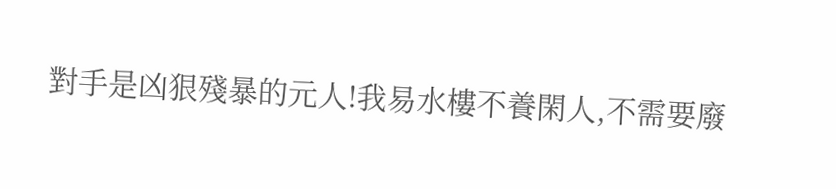對手是凶狠殘暴的元人!我易水樓不養閑人,不需要廢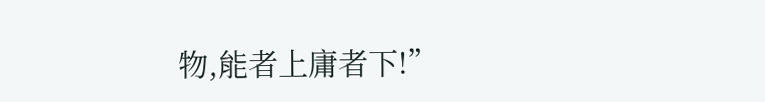物,能者上庸者下!”